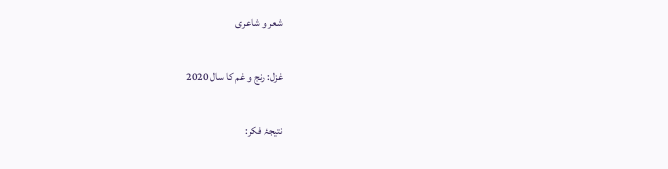شعر و شاعری

غزل: رنج و غم کا سال 2020

نتیجۂ فکر: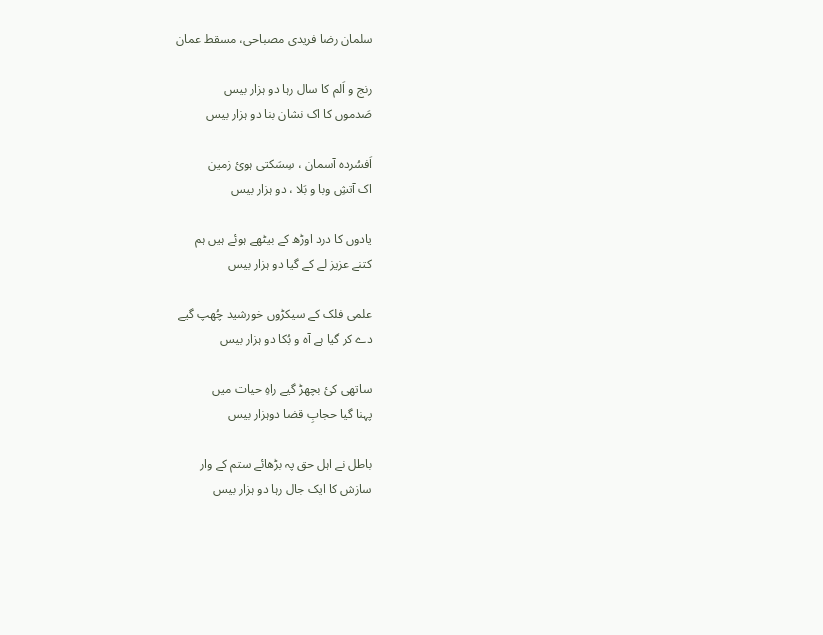سلمان رضا فریدی مصباحی، مسقط عمان

رنج و اَلم کا سال رہا دو ہزار بیس
صَدموں کا اک نشان بنا دو ہزار بیس

اَفسُردہ آسمان ، سِسَکتی ہوئ زمین
اک آتشِ وبا و بَلا ، دو ہزار بیس

یادوں کا درد اوڑھ کے بیٹھے ہوئے ہیں ہم
کتنے عزیز لے کے گیا دو ہزار بیس

علمی فلک کے سیکڑوں خورشید چُھپ گیے
دے کر گیا ہے آہ و بُکا دو ہزار بیس

ساتھی کئ بچھڑ گیے راہِ حیات میں
پہنا گیا حجابِ قضا دوہزار بیس

باطل نے اہل حق پہ بڑھائے ستم کے وار
سازش کا ایک جال رہا دو ہزار بیس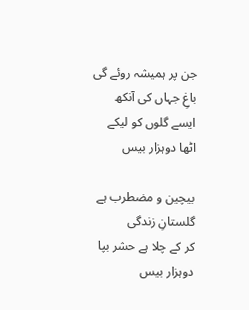جن پر ہمیشہ روئے گی باغِ جہاں کی آنکھ
ایسے گلوں کو لیکے اٹھا دوہزار بیس

بیچین و مضطرب ہے گلستانِ زندگی
کر کے چلا ہے حشر بپا دوہزار بیس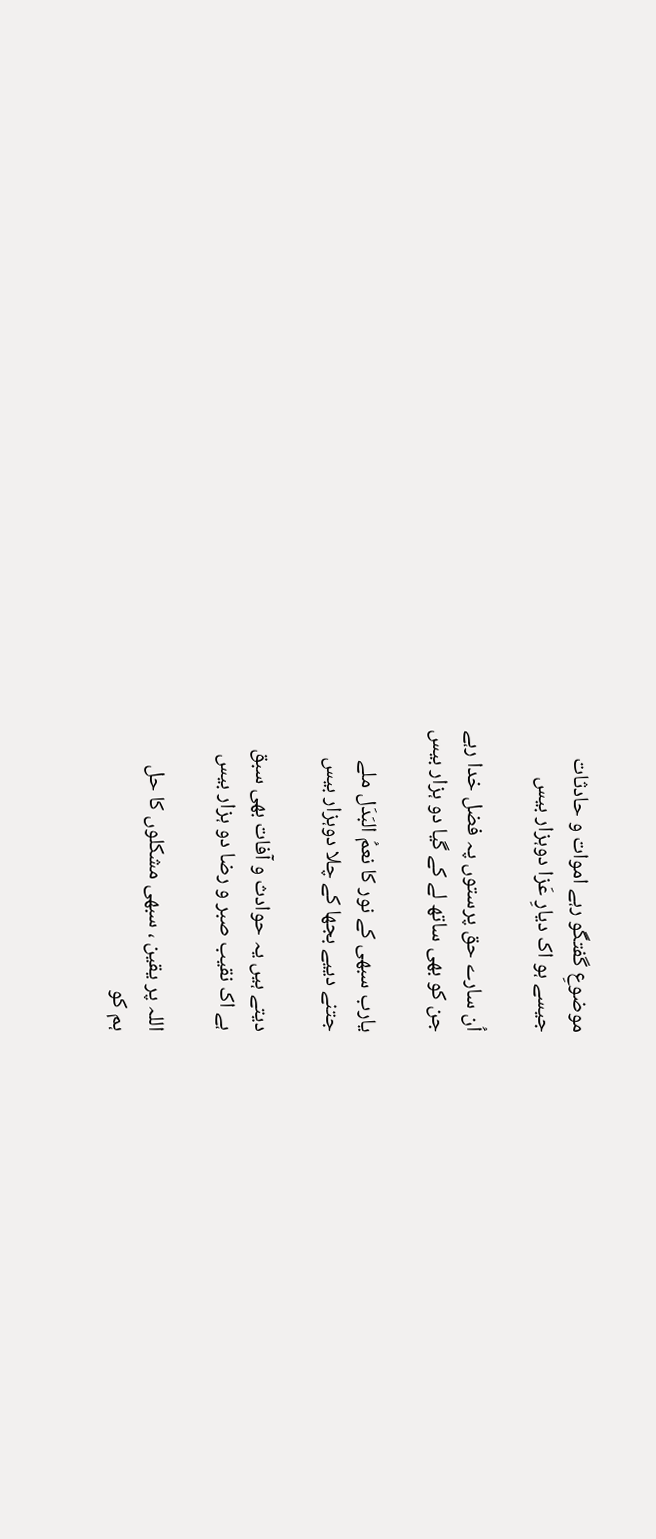موضوعِ گفتگو رہے اموات و حادثات
جیسے ہو اک دیارِ عَزا دوہزار بیس

اُن سارے حق پرستوں پہ فضل خدا رہے
جن کو بھی ساتھ لے کے گیا دو ہزار بیس

یارب سبھی کے نور کا نعمُ البَدَل ملے
جتنے دییے بجھا کے چلا دوہزار بیس

دیتے ہیں یہ حوادث و آفات بھی سبق
ہے اک نقیب صبر و رضا دو ہزار بیس

اللہ پر یقین ، سبھی مشکلوں کا حل
ہم کو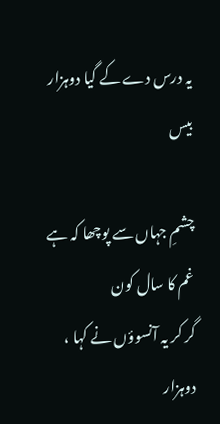یہ درس دے کے گیا دوہزار بیس

چشمِ جہاں سے پوچھا کہ ہے غم کا سال کون
گر کر یہ آنسوؤں نے کہا ، دوہزار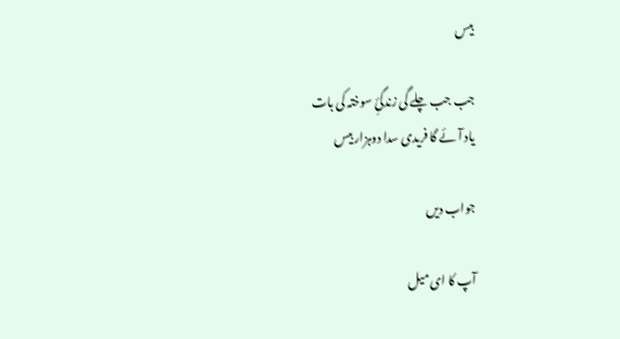بیس

جب جب چلے گی زندگئِ سوختہ کی بات
یاد آئے گا فریدی سدا دوہزار بیس

جواب دیں

آپ کا ای میل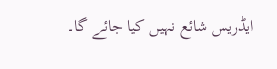ایڈریس شائع نہیں کیا جائے گا۔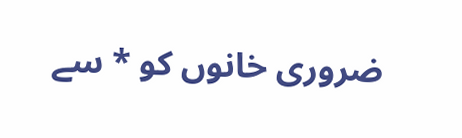ضروری خانوں کو * سے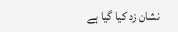نشان زد کیا گیا ہے